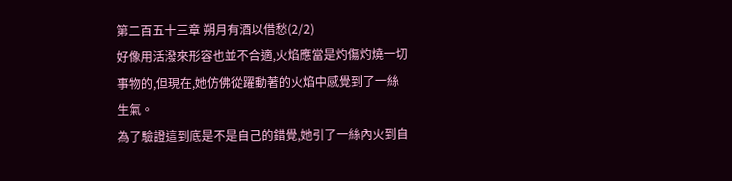第二百五十三章 朔月有酒以借愁(2/2)
好像用活潑來形容也並不合適,火焰應當是灼傷灼燒一切事物的,但現在,她仿佛從躍動著的火焰中感覺到了一絲生氣。
為了驗證這到底是不是自己的錯覺,她引了一絲內火到自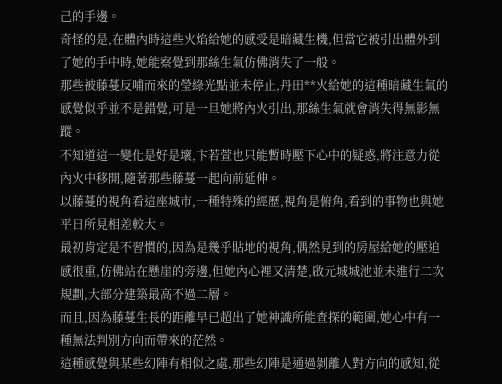己的手邊。
奇怪的是,在體內時這些火焰給她的感受是暗藏生機,但當它被引出體外到了她的手中時,她能察覺到那絲生氣仿佛消失了一般。
那些被藤蔓反哺而來的瑩綠光點並未停止,丹田**火給她的這種暗藏生氣的感覺似乎並不是錯覺,可是一旦她將內火引出,那絲生氣就會消失得無影無蹤。
不知道這一變化是好是壞,卞若萱也只能暫時壓下心中的疑惑,將注意力從內火中移開,隨著那些藤蔓一起向前延伸。
以藤蔓的視角看這座城市,一種特殊的經歷,視角是俯角,看到的事物也與她平日所見相差較大。
最初肯定是不習慣的,因為是幾乎貼地的視角,偶然見到的房屋給她的壓迫感很重,仿佛站在懸崖的旁邊,但她內心裡又清楚,啟元城城池並未進行二次規劃,大部分建築最高不過二層。
而且,因為藤蔓生長的距離早已超出了她神識所能查探的範圍,她心中有一種無法判別方向而帶來的茫然。
這種感覺與某些幻陣有相似之處,那些幻陣是通過剝離人對方向的感知,從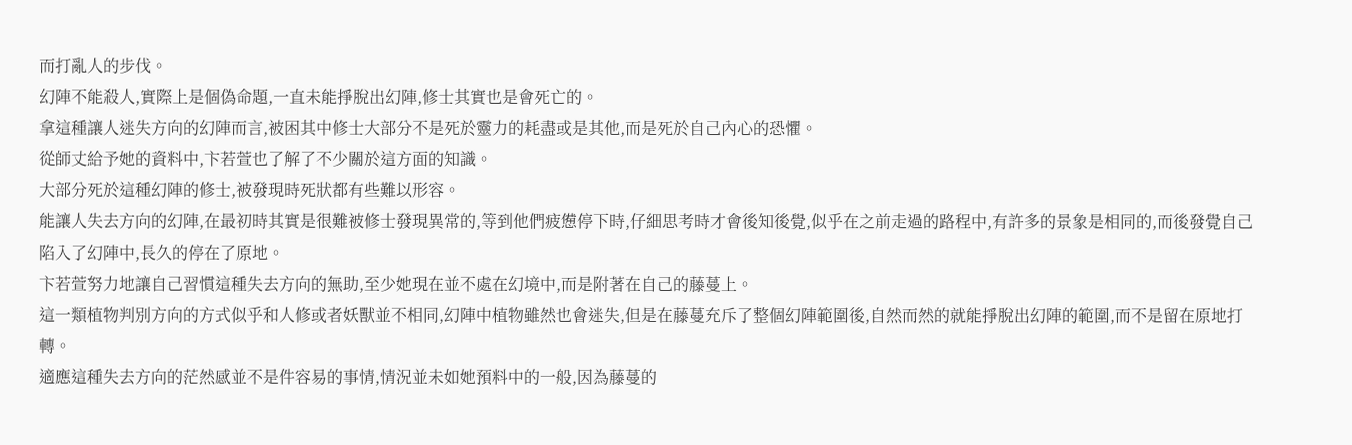而打亂人的步伐。
幻陣不能殺人,實際上是個偽命題,一直未能掙脫出幻陣,修士其實也是會死亡的。
拿這種讓人迷失方向的幻陣而言,被困其中修士大部分不是死於靈力的耗盡或是其他,而是死於自己內心的恐懼。
從師丈給予她的資料中,卞若萱也了解了不少關於這方面的知識。
大部分死於這種幻陣的修士,被發現時死狀都有些難以形容。
能讓人失去方向的幻陣,在最初時其實是很難被修士發現異常的,等到他們疲憊停下時,仔細思考時才會後知後覺,似乎在之前走過的路程中,有許多的景象是相同的,而後發覺自己陷入了幻陣中,長久的停在了原地。
卞若萱努力地讓自己習慣這種失去方向的無助,至少她現在並不處在幻境中,而是附著在自己的藤蔓上。
這一類植物判別方向的方式似乎和人修或者妖獸並不相同,幻陣中植物雖然也會迷失,但是在藤蔓充斥了整個幻陣範圍後,自然而然的就能掙脫出幻陣的範圍,而不是留在原地打轉。
適應這種失去方向的茫然感並不是件容易的事情,情況並未如她預料中的一般,因為藤蔓的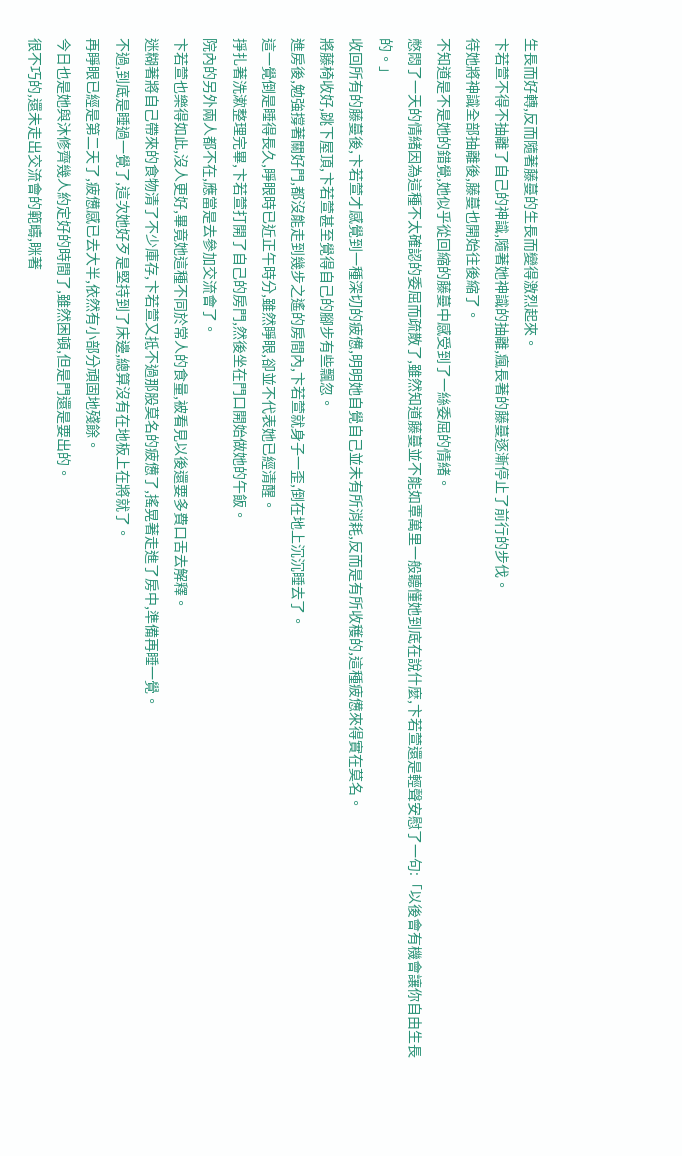生長而好轉,反而隨著藤蔓的生長而變得激烈起來。
卞若萱不得不抽離了自己的神識,隨著她神識的抽離,瘋長著的藤蔓逐漸停止了前行的步伐。
待她將神識全部抽離後,藤蔓也開始往後縮了。
不知道是不是她的錯覺,她似乎從回縮的藤蔓中感受到了一絲委屈的情緒。
憋悶了一天的情緒因為這種不太確認的委屈而疏散了,雖然知道藤蔓並不能如覃萬里一般聽懂她到底在說什麼,卞若萱還是輕聲安慰了一句:「以後會有機會讓你自由生長的。」
收回所有的藤蔓後,卞若萱才感覺到一種深切的疲憊,明明她自覺自己並未有所消耗,反而是有所收穫的,這種疲憊來得實在莫名。
將藤椅收好,跳下屋頂,卞若萱甚至覺得自己的腳步有些飄忽。
進房後,勉強撐著關好門,都沒能走到幾步之遙的房間內,卞若萱就身子一歪,倒在地上沉沉睡去了。
這一覺倒是睡得長久,睜眼時已近正午時分,雖然睜眼,卻並不代表她已經清醒。
掙扎著洗漱整理完畢,卞若萱打開了自己的房門,然後坐在門口開始做她的午飯。
院內的另外兩人都不在,應當是去參加交流會了。
卞若萱也樂得如此,沒人更好,畢竟她這種不同於常人的食量,被看見以後還要多費口舌去解釋。
迷糊著將自己帶來的食物清了不少庫存,卞若萱又抵不過那股莫名的疲憊了,搖晃著走進了房中,準備再睡一覺。
不過,到底是睡過一覺了,這次她好歹是堅持到了床邊,總算沒有在地板上在將就了。
再睜眼已經是第二天了,疲憊感已去大半,依然有小部分頑固地殘餘。
今日也是她與沐修齊幾人約定好的時間了,雖然困頓,但是門還是要出的。
很不巧的,還未走出交流會的範疇,眯著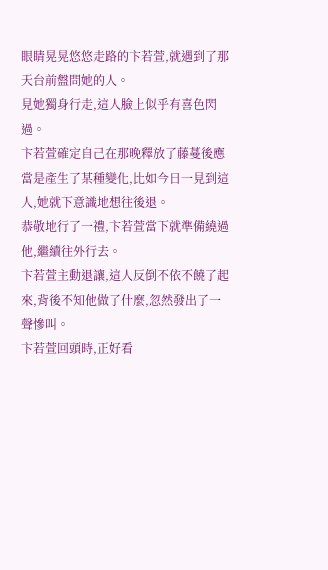眼睛晃晃悠悠走路的卞若萱,就遇到了那天台前盤問她的人。
見她獨身行走,這人臉上似乎有喜色閃過。
卞若萱確定自己在那晚釋放了藤蔓後應當是產生了某種變化,比如今日一見到這人,她就下意識地想往後退。
恭敬地行了一禮,卞若萱當下就準備繞過他,繼續往外行去。
卞若萱主動退讓,這人反倒不依不饒了起來,背後不知他做了什麼,忽然發出了一聲慘叫。
卞若萱回頭時,正好看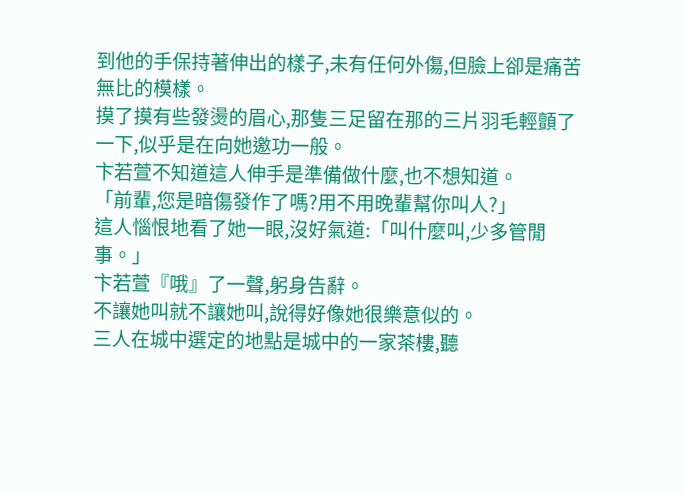到他的手保持著伸出的樣子,未有任何外傷,但臉上卻是痛苦無比的模樣。
摸了摸有些發燙的眉心,那隻三足留在那的三片羽毛輕顫了一下,似乎是在向她邀功一般。
卞若萱不知道這人伸手是準備做什麼,也不想知道。
「前輩,您是暗傷發作了嗎?用不用晚輩幫你叫人?」
這人惱恨地看了她一眼,沒好氣道:「叫什麼叫,少多管閒事。」
卞若萱『哦』了一聲,躬身告辭。
不讓她叫就不讓她叫,說得好像她很樂意似的。
三人在城中選定的地點是城中的一家茶樓,聽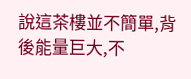說這茶樓並不簡單,背後能量巨大,不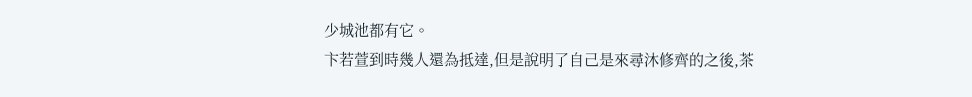少城池都有它。
卞若萱到時幾人還為抵達,但是說明了自己是來尋沐修齊的之後,茶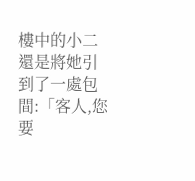樓中的小二還是將她引到了一處包間:「客人,您要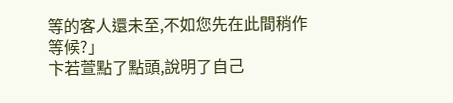等的客人還未至,不如您先在此間稍作等候?」
卞若萱點了點頭,說明了自己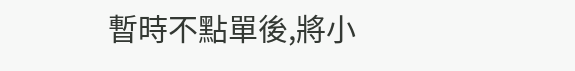暫時不點單後,將小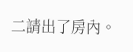二請出了房內。